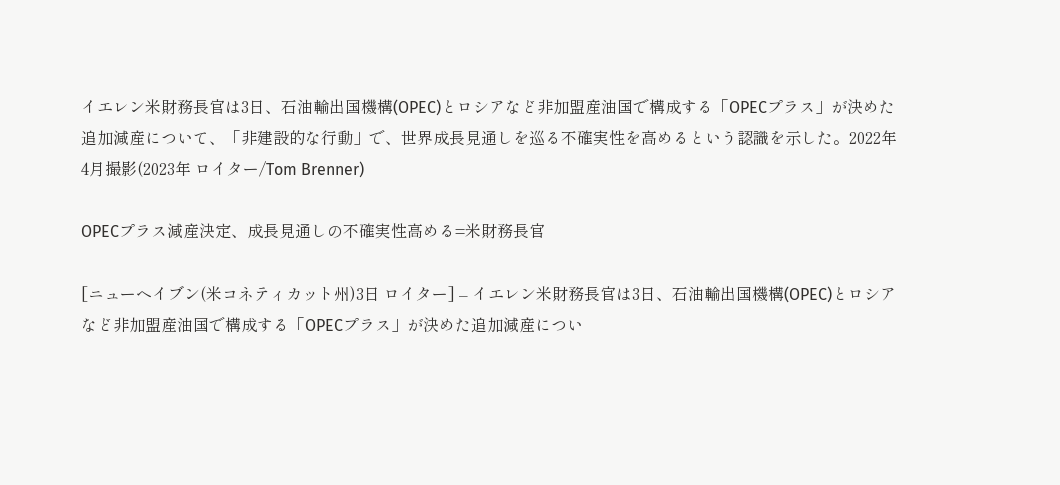イエレン米財務長官は3日、石油輸出国機構(OPEC)とロシアなど非加盟産油国で構成する「OPECプラス」が決めた追加減産について、「非建設的な行動」で、世界成長見通しを巡る不確実性を高めるという認識を示した。2022年4月撮影(2023年 ロイター/Tom Brenner)

OPECプラス減産決定、成長見通しの不確実性高める=米財務長官

[ニューヘイブン(米コネティカット州)3日 ロイター] – イエレン米財務長官は3日、石油輸出国機構(OPEC)とロシアなど非加盟産油国で構成する「OPECプラス」が決めた追加減産につい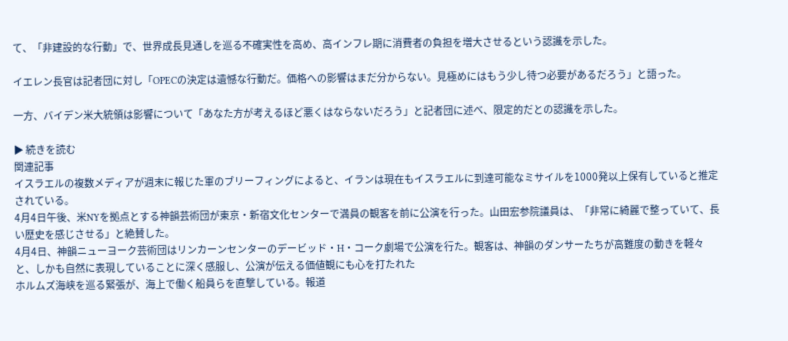て、「非建設的な行動」で、世界成長見通しを巡る不確実性を高め、高インフレ期に消費者の負担を増大させるという認識を示した。

イエレン長官は記者団に対し「OPECの決定は遺憾な行動だ。価格への影響はまだ分からない。見極めにはもう少し待つ必要があるだろう」と語った。

一方、バイデン米大統領は影響について「あなた方が考えるほど悪くはならないだろう」と記者団に述べ、限定的だとの認識を示した。

▶ 続きを読む
関連記事
イスラエルの複数メディアが週末に報じた軍のブリーフィングによると、イランは現在もイスラエルに到達可能なミサイルを1000発以上保有していると推定されている。
4月4日午後、米NYを拠点とする神韻芸術団が東京・新宿文化センターで満員の観客を前に公演を行った。山田宏参院議員は、「非常に綺麗で整っていて、長い歴史を感じさせる」と絶賛した。
4月4日、神韻ニューヨーク芸術団はリンカーンセンターのデービッド・H・コーク劇場で公演を行た。観客は、神韻のダンサーたちが高難度の動きを軽々と、しかも自然に表現していることに深く感服し、公演が伝える価値観にも心を打たれた
ホルムズ海峡を巡る緊張が、海上で働く船員らを直撃している。報道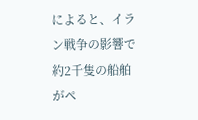によると、イラン戦争の影響で約2千隻の船舶がペ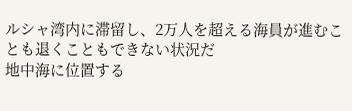ルシャ湾内に滞留し、2万人を超える海員が進むことも退くこともできない状況だ
地中海に位置する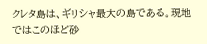クレタ島は、ギリシャ最大の島である。現地ではこのほど砂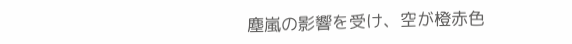塵嵐の影響を受け、空が橙赤色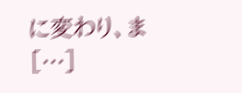に変わり、ま […]